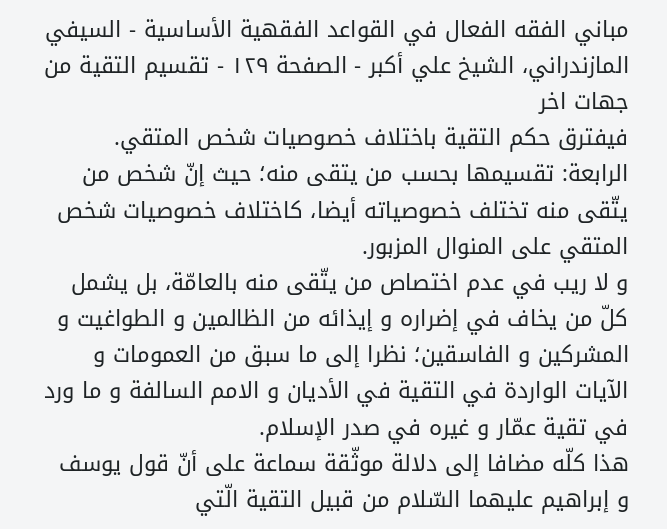مباني الفقه الفعال في القواعد الفقهية الأساسية - السيفي المازندراني، الشيخ علي أكبر - الصفحة ١٢٩ - تقسيم التقية من جهات اخر
فيفترق حكم التقية باختلاف خصوصيات شخص المتقي.
الرابعة: تقسيمها بحسب من يتقى منه؛ حيث إنّ شخص من يتّقى منه تختلف خصوصياته أيضا، كاختلاف خصوصيات شخص المتقي على المنوال المزبور.
و لا ريب في عدم اختصاص من يتّقى منه بالعامّة، بل يشمل كلّ من يخاف في إضراره و إيذائه من الظالمين و الطواغيت و المشركين و الفاسقين؛ نظرا إلى ما سبق من العمومات و الآيات الواردة في التقية في الأديان و الامم السالفة و ما ورد في تقية عمّار و غيره في صدر الإسلام.
هذا كلّه مضافا إلى دلالة موثّقة سماعة على أنّ قول يوسف و إبراهيم عليهما السّلام من قبيل التقية الّتي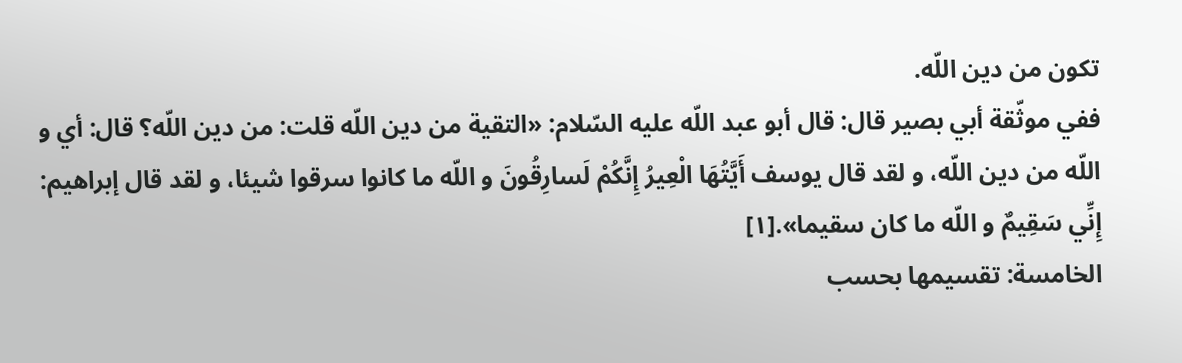تكون من دين اللّه.
ففي موثّقة أبي بصير قال: قال أبو عبد اللّه عليه السّلام: «التقية من دين اللّه قلت: من دين اللّه؟ قال: أي و اللّه من دين اللّه، و لقد قال يوسف أَيَّتُهَا الْعِيرُ إِنَّكُمْ لَسارِقُونَ و اللّه ما كانوا سرقوا شيئا، و لقد قال إبراهيم: إِنِّي سَقِيمٌ و اللّه ما كان سقيما».[١]
الخامسة: تقسيمها بحسب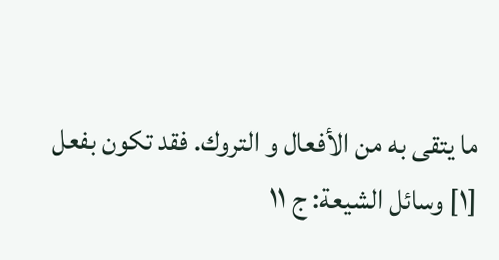ما يتقى به من الأفعال و التروك. فقد تكون بفعل
[١] وسائل الشيعة: ج ١١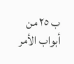ب ٢٥ من أبواب الأمر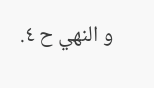و النهي ح ٤.